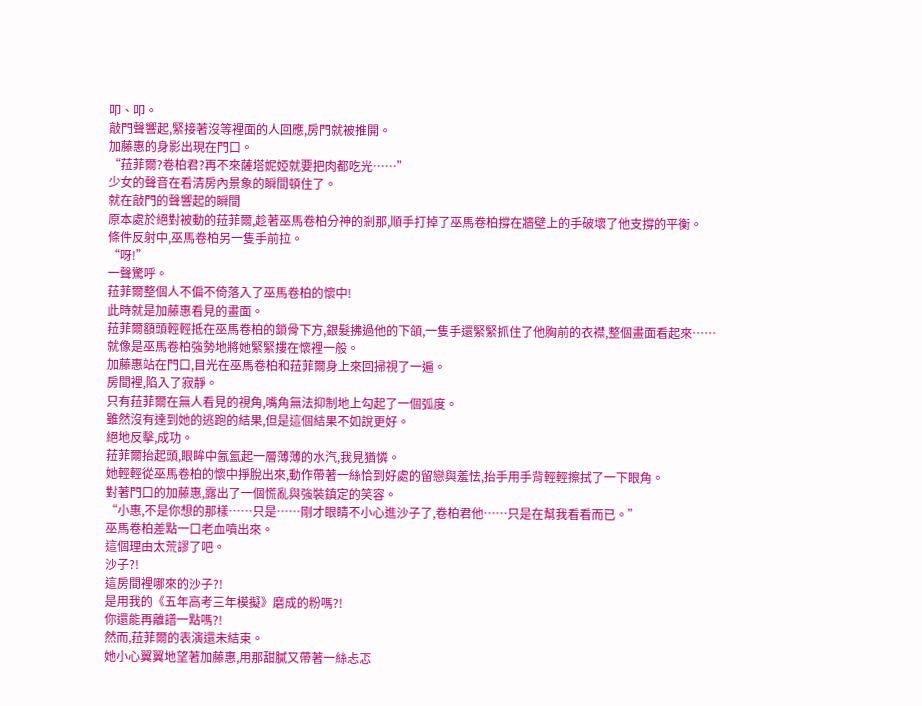叩、叩。
敲門聲響起,緊接著沒等裡面的人回應,房門就被推開。
加藤惠的身影出現在門口。
“菈菲爾?卷柏君?再不來薩塔妮婭就要把肉都吃光……”
少女的聲音在看清房內景象的瞬間頓住了。
就在敲門的聲響起的瞬間
原本處於絕對被動的菈菲爾,趁著巫馬卷柏分神的剎那,順手打掉了巫馬卷柏撐在牆壁上的手破壞了他支撐的平衡。
條件反射中,巫馬卷柏另一隻手前拉。
“呀!”
一聲驚呼。
菈菲爾整個人不偏不倚落入了巫馬卷柏的懷中!
此時就是加藤惠看見的畫面。
菈菲爾額頭輕輕抵在巫馬卷柏的鎖骨下方,銀髮拂過他的下頜,一隻手還緊緊抓住了他胸前的衣襟,整個畫面看起來……
就像是巫馬卷柏強勢地將她緊緊摟在懷裡一般。
加藤惠站在門口,目光在巫馬卷柏和菈菲爾身上來回掃視了一遍。
房間裡,陷入了寂靜。
只有菈菲爾在無人看見的視角,嘴角無法抑制地上勾起了一個弧度。
雖然沒有達到她的逃跑的結果,但是這個結果不如說更好。
絕地反擊,成功。
菈菲爾抬起頭,眼眸中氤氳起一層薄薄的水汽,我見猶憐。
她輕輕從巫馬卷柏的懷中掙脫出來,動作帶著一絲恰到好處的留戀與羞怯,抬手用手背輕輕擦拭了一下眼角。
對著門口的加藤惠,露出了一個慌亂與強裝鎮定的笑容。
“小惠,不是你想的那樣……只是……剛才眼睛不小心進沙子了,卷柏君他……只是在幫我看看而已。”
巫馬卷柏差點一口老血噴出來。
這個理由太荒謬了吧。
沙子?!
這房間裡哪來的沙子?!
是用我的《五年高考三年模擬》磨成的粉嗎?!
你還能再離譜一點嗎?!
然而,菈菲爾的表演還未結束。
她小心翼翼地望著加藤惠,用那甜膩又帶著一絲忐忑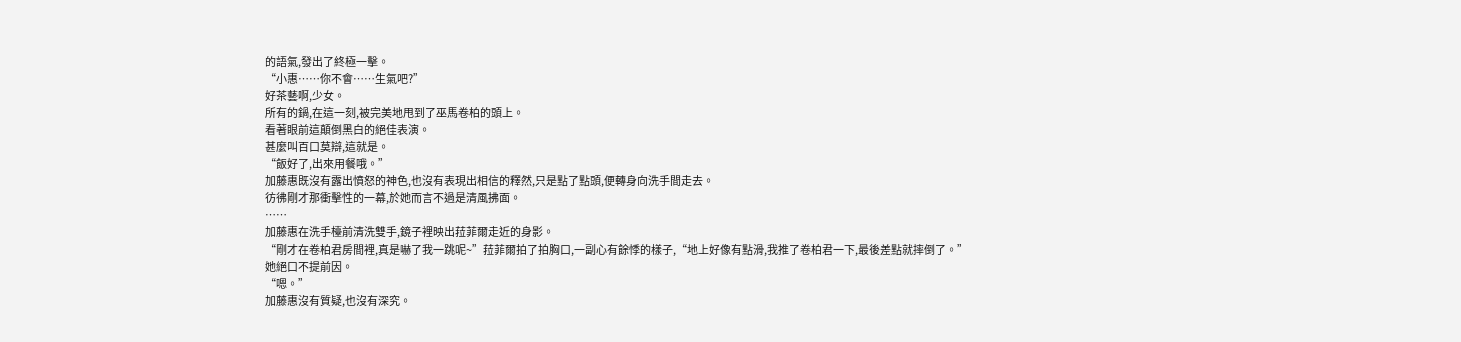的語氣,發出了終極一擊。
“小惠……你不會……生氣吧?”
好茶藝啊,少女。
所有的鍋,在這一刻,被完美地甩到了巫馬卷柏的頭上。
看著眼前這顛倒黑白的絕佳表演。
甚麼叫百口莫辯,這就是。
“飯好了,出來用餐哦。”
加藤惠既沒有露出憤怒的神色,也沒有表現出相信的釋然,只是點了點頭,便轉身向洗手間走去。
彷彿剛才那衝擊性的一幕,於她而言不過是清風拂面。
……
加藤惠在洗手檯前清洗雙手,鏡子裡映出菈菲爾走近的身影。
“剛才在卷柏君房間裡,真是嚇了我一跳呢~”菈菲爾拍了拍胸口,一副心有餘悸的樣子,“地上好像有點滑,我推了卷柏君一下,最後差點就摔倒了。”
她絕口不提前因。
“嗯。”
加藤惠沒有質疑,也沒有深究。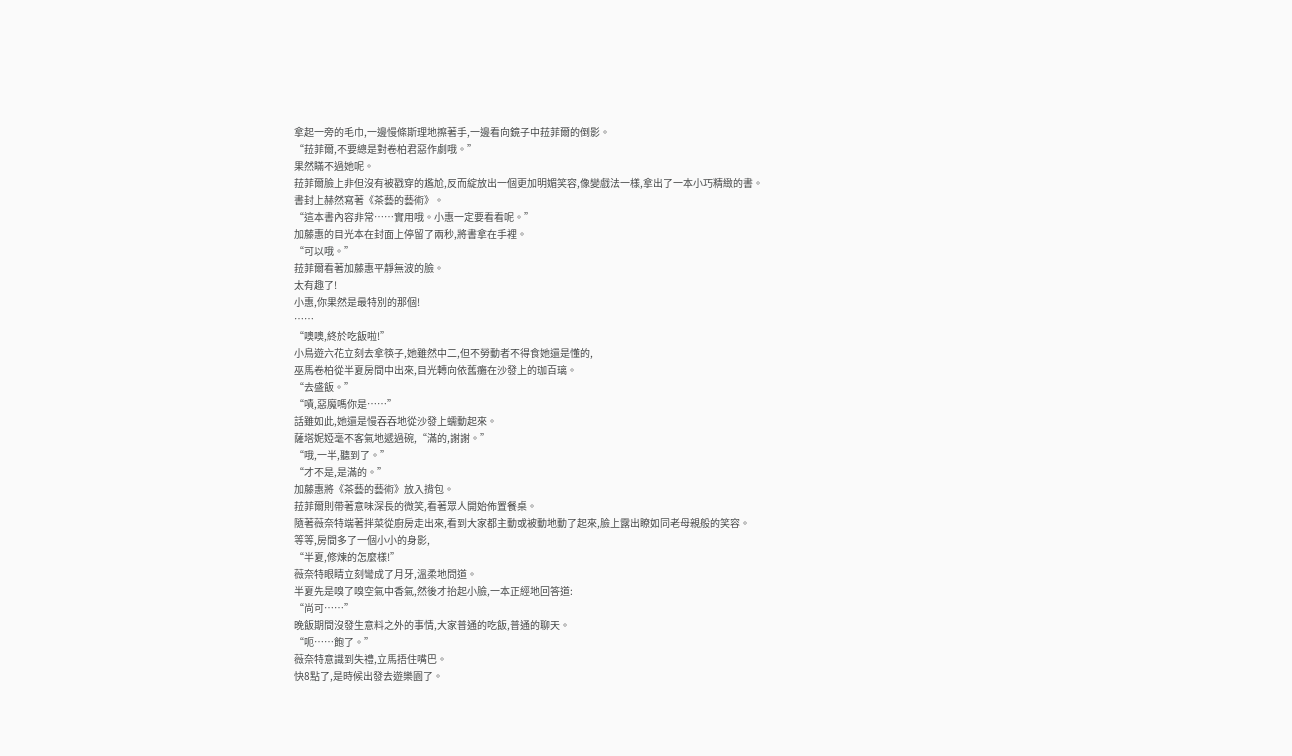拿起一旁的毛巾,一邊慢條斯理地擦著手,一邊看向鏡子中菈菲爾的倒影。
“菈菲爾,不要總是對卷柏君惡作劇哦。”
果然瞞不過她呢。
菈菲爾臉上非但沒有被戳穿的尷尬,反而綻放出一個更加明媚笑容,像變戲法一樣,拿出了一本小巧精緻的書。
書封上赫然寫著《茶藝的藝術》。
“這本書內容非常……實用哦。小惠一定要看看呢。”
加藤惠的目光本在封面上停留了兩秒,將書拿在手裡。
“可以哦。”
菈菲爾看著加藤惠平靜無波的臉。
太有趣了!
小惠,你果然是最特別的那個!
……
“噢噢,終於吃飯啦!”
小鳥遊六花立刻去拿筷子,她雖然中二,但不勞動者不得食她還是懂的,
巫馬卷柏從半夏房間中出來,目光轉向依舊癱在沙發上的珈百璃。
“去盛飯。”
“嘖,惡魔嗎你是……”
話雖如此,她還是慢吞吞地從沙發上蠕動起來。
薩塔妮婭毫不客氣地遞過碗,“滿的,謝謝。”
“哦,一半,聽到了。”
“才不是,是滿的。”
加藤惠將《茶藝的藝術》放入揹包。
菈菲爾則帶著意味深長的微笑,看著眾人開始佈置餐桌。
隨著薇奈特端著拌菜從廚房走出來,看到大家都主動或被動地動了起來,臉上露出瞭如同老母親般的笑容。
等等,房間多了一個小小的身影,
“半夏,修煉的怎麼樣!”
薇奈特眼睛立刻彎成了月牙,溫柔地問道。
半夏先是嗅了嗅空氣中香氣,然後才抬起小臉,一本正經地回答道:
“尚可……”
晚飯期間沒發生意料之外的事情,大家普通的吃飯,普通的聊天。
“呃……飽了。”
薇奈特意識到失禮,立馬捂住嘴巴。
快8點了,是時候出發去遊樂園了。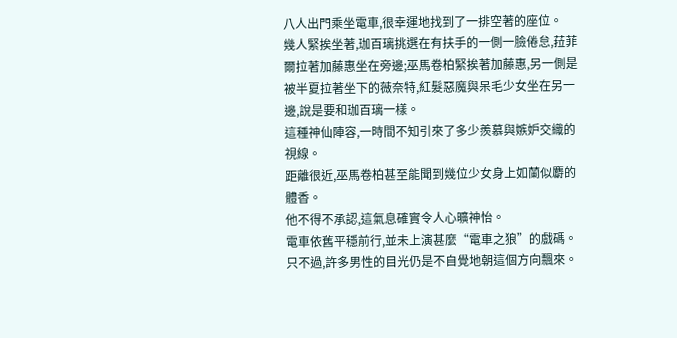八人出門乘坐電車,很幸運地找到了一排空著的座位。
幾人緊挨坐著,珈百璃挑選在有扶手的一側一臉倦怠,菈菲爾拉著加藤惠坐在旁邊;巫馬卷柏緊挨著加藤惠,另一側是被半夏拉著坐下的薇奈特,紅髮惡魔與呆毛少女坐在另一邊,說是要和珈百璃一樣。
這種神仙陣容,一時間不知引來了多少羨慕與嫉妒交織的視線。
距離很近,巫馬卷柏甚至能聞到幾位少女身上如蘭似麝的體香。
他不得不承認,這氣息確實令人心曠神怡。
電車依舊平穩前行,並未上演甚麼“電車之狼”的戲碼。
只不過,許多男性的目光仍是不自覺地朝這個方向飄來。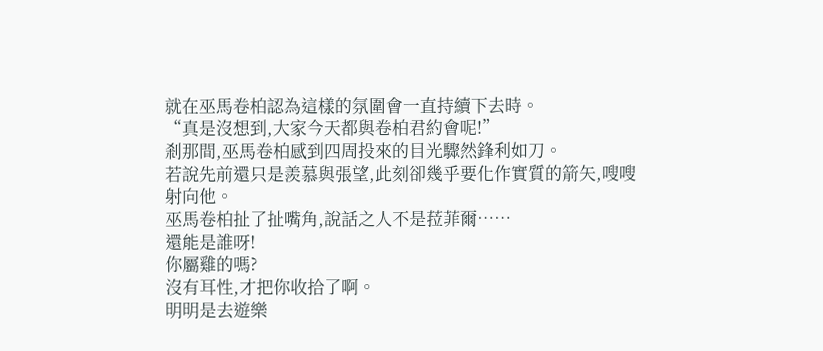就在巫馬卷柏認為這樣的氛圍會一直持續下去時。
“真是沒想到,大家今天都與卷柏君約會呢!”
剎那間,巫馬卷柏感到四周投來的目光驟然鋒利如刀。
若說先前還只是羨慕與張望,此刻卻幾乎要化作實質的箭矢,嗖嗖射向他。
巫馬卷柏扯了扯嘴角,說話之人不是菈菲爾……
還能是誰呀!
你屬雞的嗎?
沒有耳性,才把你收拾了啊。
明明是去遊樂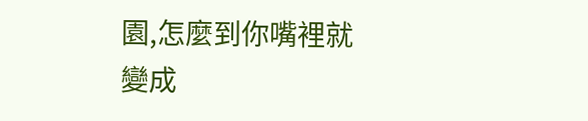園,怎麼到你嘴裡就變成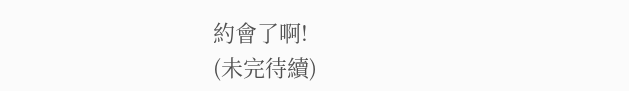約會了啊!
(未完待續)